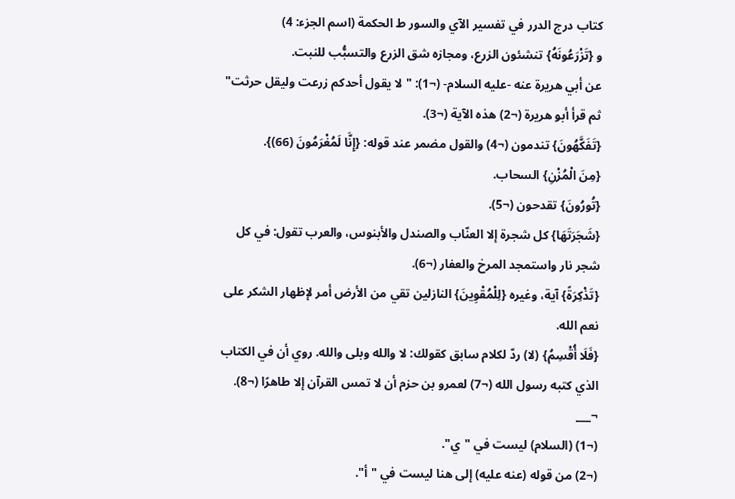كتاب درج الدرر في تفسير الآي والسور ط الحكمة (اسم الجزء: 4)
و {تَزْرَعُونَهُ} تنشئون الزرع، ومجازه شق الزرع والتسبُّب للنبت.
عن أبي هريرة عنه -عليه السلام- (¬1): "لا يقول أحدكم زرعت وليقل حرثت" ثم قرأ أبو هريرة (¬2) هذه الآية (¬3).
{تَفَكَّهُونَ} تندمون (¬4) والقول مضمر عند قوله: {إِنَّا لَمُغْرَمُونَ (66)}.
{مِنَ الْمُزْنِ} السحاب.
{تُورُونَ} تقدحون (¬5).
{شَجَرَتَهَا} كل شجرة إلا العنّاب والصندل والأبنوس، والعرب تقول: في كل شجر نار واستمجد المرخ والعفار (¬6).
{تَذْكِرَةً} آية، وغيره {لِلْمُقْوِينَ} النازلين تقي من الأرض أمر لإظهار الشكر على نعم الله.
{فَلَا أُقْسِمُ} (لا) ردّ لكلام سابق كقولك: لا والله وبلى والله. روي أن في الكتاب الذي كتبه رسول الله (¬7) لعمرو بن حزم أن لا تمس القرآن إلا طاهرًا (¬8).
¬___
(¬1) (السلام) ليست في "ي".
(¬2) من قوله (عنه عليه) إلى هنا ليست في "أ".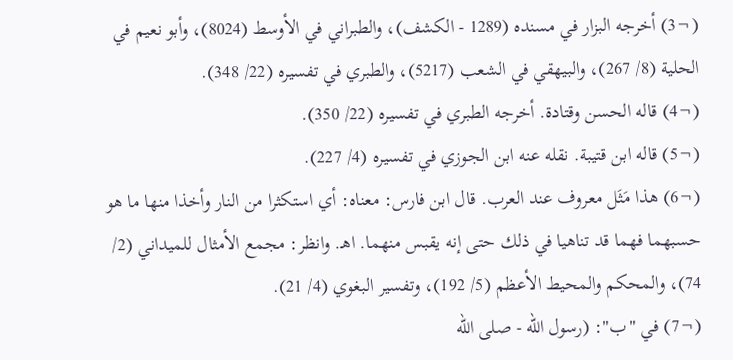(¬3) أخرجه البزار في مسنده (1289 - الكشف)، والطبراني في الأوسط (8024)، وأبو نعيم في الحلية (8/ 267)، والبيهقي في الشعب (5217)، والطبري في تفسيره (22/ 348).
(¬4) قاله الحسن وقتادة. أخرجه الطبري في تفسيره (22/ 350).
(¬5) قاله ابن قتيبة. نقله عنه ابن الجوزي في تفسيره (4/ 227).
(¬6) هذا مَثَل معروف عند العرب. قال ابن فارس: معناه: أي استكثرا من النار وأخذا منها ما هو حسبهما فهما قد تناهيا في ذلك حتى إنه يقبس منهما. اهـ. وانظر: مجمع الأمثال للميداني (2/ 74)، والمحكم والمحيط الأعظم (5/ 192)، وتفسير البغوي (4/ 21).
(¬7) في "ب": (رسول الله - صلى الله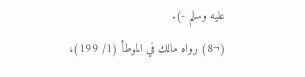عليه وسلم -).
(¬8) رواه مالك في الموطأ (1/ 199)،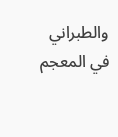والطبراني في المعجم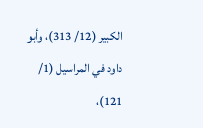الكبير (12/ 313)، وأبو داود في المراسيل (1/ 121)،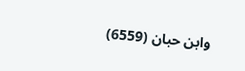وابن حبان (6559)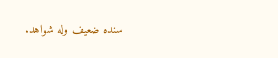سنده ضعيف وله شواهد.